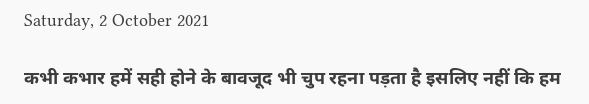Saturday, 2 October 2021

कभी कभार हमें सही होने के बावजूद भी चुप रहना पड़ता है इसलिए नहीं कि हम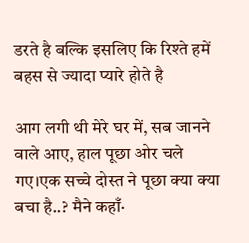डरते है बल्कि इसलिए कि रिश्ते हमें बहस से ज्यादा प्यारे होते है

आग लगी थी मेरे घर में, सब जानने वाले आए, हाल पूछा ओर चले गए।एक सच्चे दोस्त ने पूछा क्या क्या बचा है..? मैने कहाँ·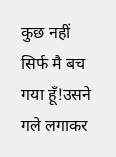कुछ नहीं सिर्फ मै बच गया हूँ!उसने गले लगाकर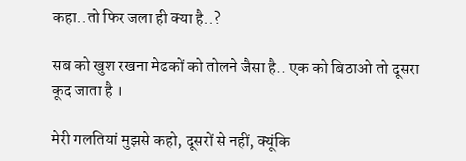कहा..तो फिर जला ही क्या है..?

सब को खुश रखना मेढकों को तोलने जैसा है.. एक को बिठाओ तो दूसरा कूद जाता है ।

मेरी गलतियां मुझसे कहो, दूसरों से नहीं, क्यूंकि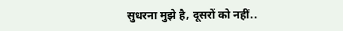सुधरना मुझे है, दूसरों को नहीं..